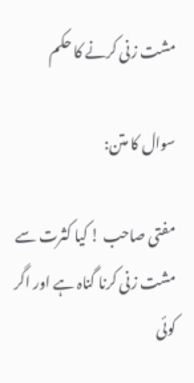مشت زنی کرنے کا حکم

سوال کا متن:

مفتی صاحب ! کیا کثرت سے مشت زنی کرنا گناہ ہے اور اگر کوئی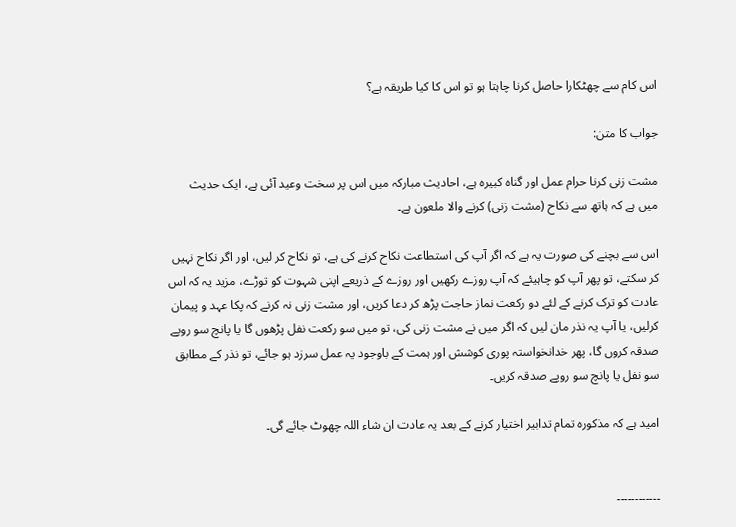اس کام سے چھٹکارا حاصل کرنا چاہتا ہو تو اس کا کیا طریقہ ہے؟

جواب کا متن:

مشت زنی کرنا حرام عمل اور گناہ کبیرہ ہے، احادیث مبارکہ میں اس پر سخت وعید آئی ہے، ایک حدیث میں ہے کہ ہاتھ سے نکاح (مشت زنی) کرنے والا ملعون ہے۔

اس سے بچنے کی صورت یہ ہے کہ اگر آپ کی استطاعت نکاح کرنے کی ہے، تو نکاح کر لیں، اور اگر نکاح نہیں کر سکتے، تو پھر آپ کو چاہیئے کہ آپ روزے رکھیں اور روزے کے ذریعے اپنی شہوت کو توڑے، مزید یہ کہ اس عادت کو ترک کرنے کے لئے دو رکعت نماز حاجت پڑھ کر دعا کریں، اور مشت زنی نہ کرنے کہ پکا عہد و پیمان کرلیں، یا آپ یہ نذر مان لیں کہ اگر میں نے مشت زنی کی، تو میں سو رکعت نفل پڑھوں گا یا پانچ سو روپے صدقہ کروں گا، پھر خدانخواستہ پوری کوشش اور ہمت کے باوجود یہ عمل سرزد ہو جائے، تو نذر کے مطابق سو نفل یا پانچ سو روپے صدقہ کریں۔

امید ہے کہ مذکورہ تمام تدابیر اختیار کرنے کے بعد یہ عادت ان شاء اللہ چھوٹ جائے گی۔


۔۔۔۔۔۔۔۔۔۔۔۔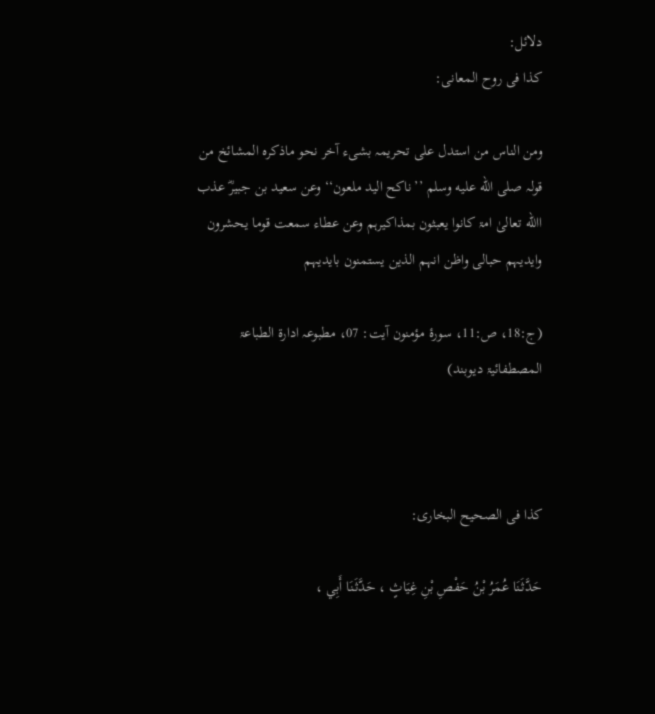دلائل:
کذا فی روح المعانی:

ومن الناس من استدل علی تحریمہ بشیء آخر نحو ماذکرہ المشائخ من قولہ صلى الله عليه وسلم ’’ناکح الید ملعون‘‘ وعن سعید بن جبیرؓ عذب االله تعالیٰ امۃ کانوا یعبثون بمذاکیرہم وعن عطاء سمعت قوما یحشرون وایدیہم حبالی واظن انہم الذین یستمنون بایدیہم

(ج:18، ص:11، سورۂ مؤمنون آیت: 07، مطبوعہ ادارۃ الطباعۃ المصطفائیۃ دیوبند)



کذا فی الصحیح البخاری:

حَدَّثَنَا عُمَرُ بْنُ حَفْصِ بْنِ غِيَاثٍ ، حَدَّثَنَا أَبِي ،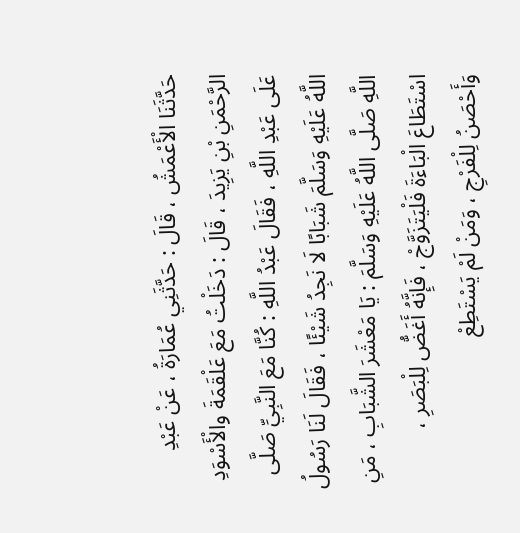حَدَّثَنَا الْأَعْمَشُ ، قَالَ : حَدَّثَنِي عُمَارَةُ ، عَنْ عَبْدِ الرَّحْمَنِ بْنِ يَزِيدَ ، قَالَ : دَخَلْتُ مَعَ عَلْقَمَةَ والْأَسْوَدِ عَلَى عَبْدِ اللَّهِ ، فَقَالَ عَبْدُ اللَّهِ : كُنَّا مَعَ النَّبِيِّ صَلَّى اللَّهُ عَلَيْهِ وَسَلَّمَ شَبَابًا لَا نَجِدُ شَيْئًا ، فَقَالَ لَنَا رَسُولُ اللَّهِ صَلَّى اللَّهُ عَلَيْهِ وَسَلَّمَ : يَا مَعْشَرَ الشَّبَابِ ، مَنِ اسْتَطَاعَ الْبَاءَةَ فَلْيَتَزَوَّجْ ، فَإِنَّهُ أَغَضُّ لِلْبَصَرِ ، وَأَحْصَنُ لِلْفَرْجِ ، وَمَنْ لَمْ يَسْتَطِعْ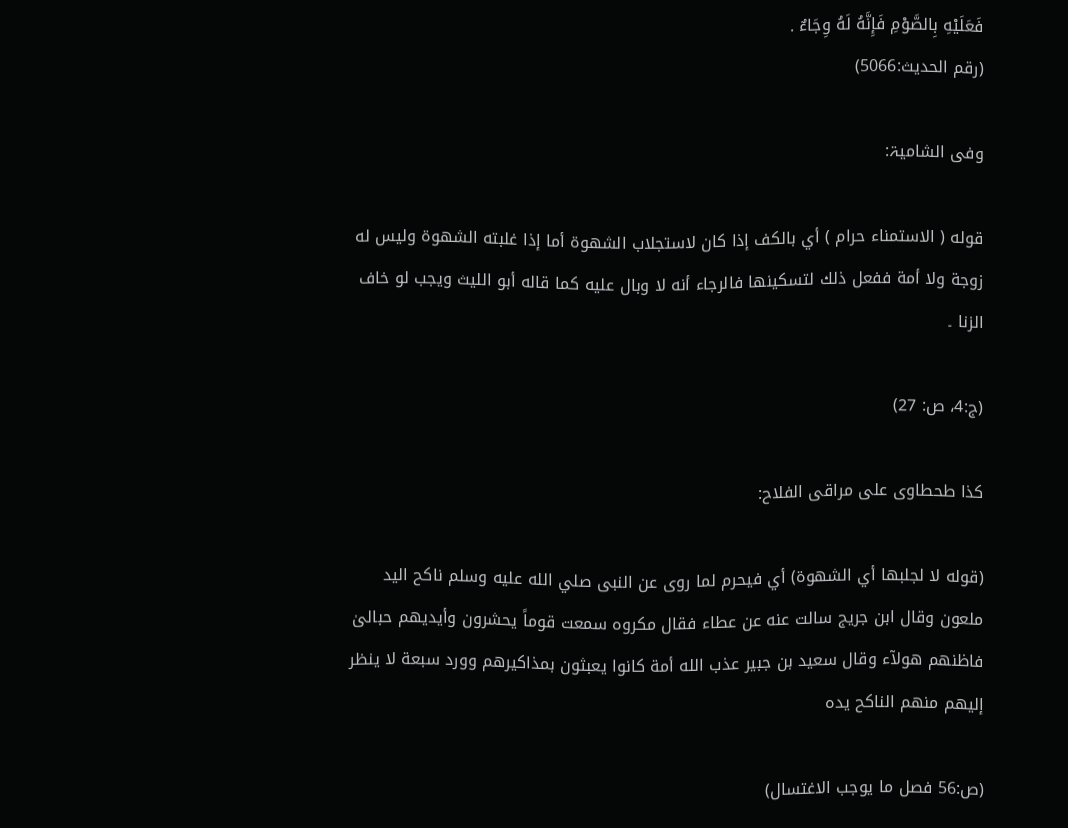فَعَلَيْهِ بِالصَّوْمِ فَإِنَّهُ لَهُ وِجَاءٌ .
(رقم الحدیث:5066)

وفی الشامیۃ:

قوله ( الاستمناء حرام ) أي بالكف إذا كان لاستجلاب الشهوة أما إذا غلبته الشهوة وليس له زوجة ولا أمة ففعل ذلك لتسكينها فالرجاء أنه لا وبال عليه كما قاله أبو الليث ويجب لو خاف الزنا ۔

(ج:4، ص: 27)

کذا طحطاوی علی مراقی الفلاح:

(قوله لا لجلبها أي الشهوة) أي فیحرم لما روی عن النبی صلي الله عليه وسلم ناکح الید ملعون وقال ابن جریج سالت عنه عن عطاء فقال مکروه سمعت قوماً یحشرون وأیدیهم حبالیٰ فاظنهم هولآء وقال سعید بن جبیر عذب الله أمة کانوا یعبثون بمذاکیرهم وورد سبعة لا ینظر إلیهم منهم الناکح یده

(ص:56 فصل ما یوجب الاغتسال)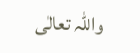واللہ تعالٰی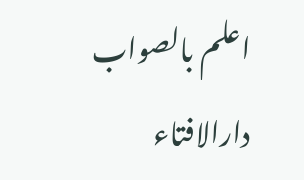اعلم بالصواب
دارالافتاء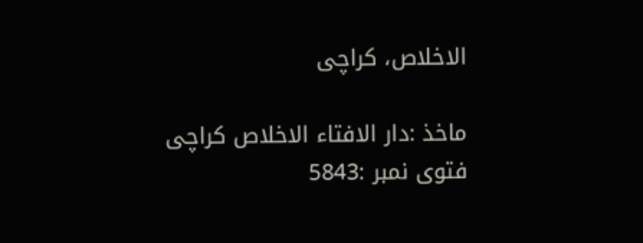الاخلاص، کراچی

ماخذ :دار الافتاء الاخلاص کراچی
فتوی نمبر :5843